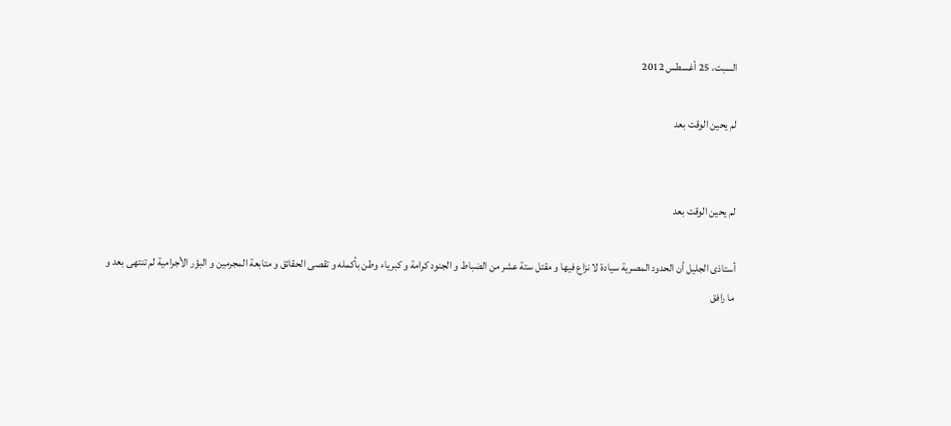السبت، 25 أغسطس 2012

لم يحين الوقت بعد


لم يحين الوقت بعد

أستاذى الجليل أن الحدود المصرية سيادة لا نزاع فيها و مقتل ستة عشر من الضباط و الجنود كرامة و كبرياء وطن بأكمله و تقصى الحقائق و متابعة المجرمين و البؤر الأجرامية لم تنتهى بعد و ما رافق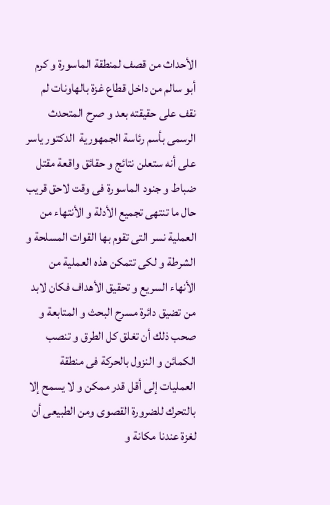الأحداث من قصف لمنطقة الماسورة و كرم أبو سالم من داخل قطاع غزة بالهاونات لم نقف على حقيقته بعد و صرح المتحدث الرسمى بأسم رئاسة الجمهورية  الدكتور ياسر على أنه ستعلن نتائج و حقائق واقعة مقتل ضباط و جنود الماسورة فى وقت لاحق قريب حال ما تنتهى تجميع الأدلة و الأنتهاء من العملية نسر التى تقوم بها القوات المسلحة و الشرطة و لكى تتمكن هذه العملية من الأنهاء السريع و تحقيق الأهداف فكان لابد من تضيق دائرة مسرح البحث و المتابعة و صحب ذلك أن تغلق كل الطرق و تنصب الكمائن و النزول بالحركة فى منطقة العمليات إلى أقل قدر ممكن و لا يسمح إلا بالتحرك للضرورة القصوى ومن الطبيعى أن لغزة عندنا مكانة و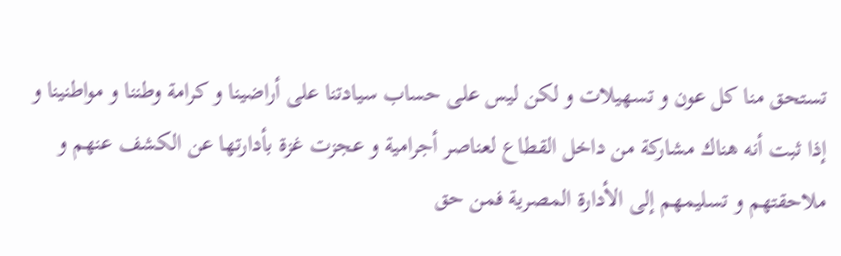تستحق منا كل عون و تسهيلات و لكن ليس على حساب سيادتنا على أراضينا و كرامة وطننا و مواطنينا و إذا ثبت أنه هناك مشاركة من داخل القطاع لعناصر أجرامية و عجزت غزة بأدارتها عن الكشف عنهم و ملاحقتهم و تسليمهم إلى الأدارة المصرية فمن حق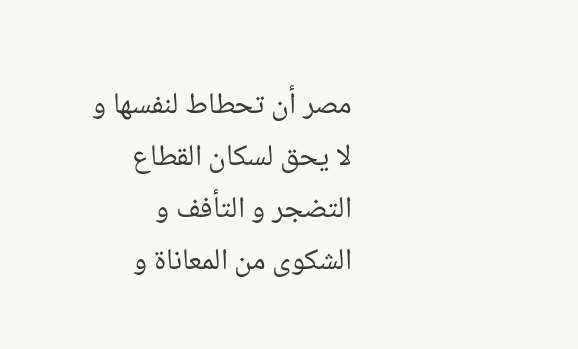مصر أن تحطاط لنفسها و لا يحق لسكان القطاع التضجر و التأفف و الشكوى من المعاناة و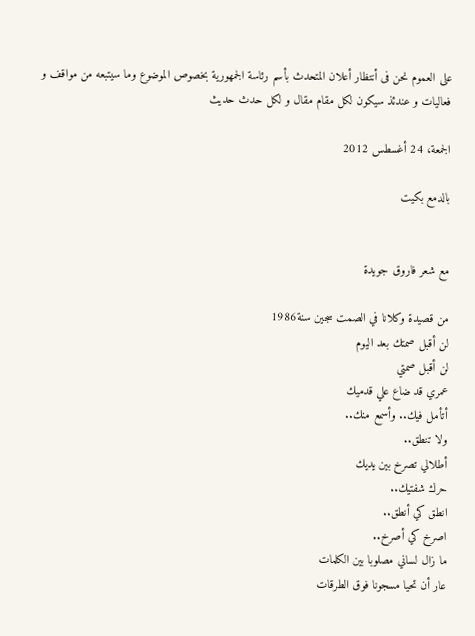على العموم نحن فى أنتظار أعلان المتحدث بأسم رئاسة الجمهورية بخصوص الموضوع وما سيتبعه من مواقف و فعاليات و عندئذ سيكون لكل مقام مقال و لكل حدث حديث

الجمعة، 24 أغسطس 2012

بالدمع بكيت


مع شعر فاروق جويدة

من قصيدة وكلانا في الصمت سجين سنة1986
لن أقبل صمتك بعد اليوم
لن أقبل صمتي
عمري قد ضاع علي قدميك
أتأمل فيك.. وأسمع منك..
ولا تنطق..
أطلالي تصرخ بين يديك
حرك شفتيك..
انطق كي أنطق..
اصرخ كي أصرخ..
ما زال لساني مصلوبا بين الكلمات
عار أن تحيا مسجونا فوق الطرقات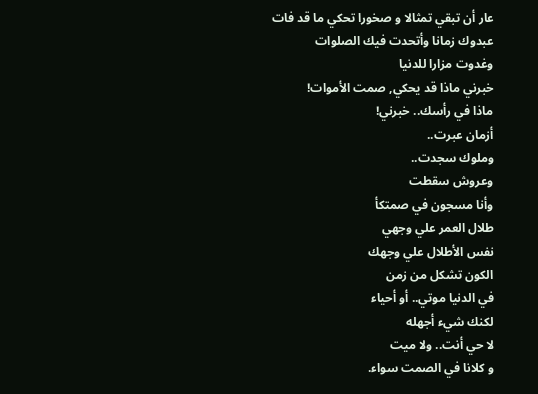عار أن تبقي تمثالا و صخورا تحكي ما قد فات
عبدوك زمانا وأتحدت فيك الصلوات
وغدوت مزارا للدنيا
خبرني ماذا قد يحكي, صمت الأموات!
ماذا في رأسك.. خبرني!
أزمان عبرت..
وملوك سجدت..
وعروش سقطت
وأنا مسجون في صمتكأ
طلال العمر علي وجهي
نفس الأطلال علي وجهك
الكون تشكل من زمن
في الدنيا موتي.. أو أحياء
لكنك شيء أجهله
لا حي أنت.. ولا ميت
و كلانا في الصمت سواء.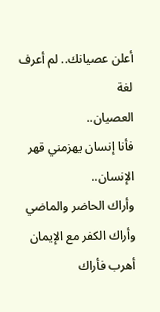أعلن عصيانك.. لم أعرف لغة
العصيان..
فأنا إنسان يهزمني قهر الإنسان..
وأراك الحاضر والماضي
وأراك الكفر مع الإيمان
أهرب فأراك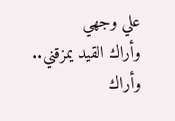علي وجهي
وأراك القيد يمزقني..
وأراك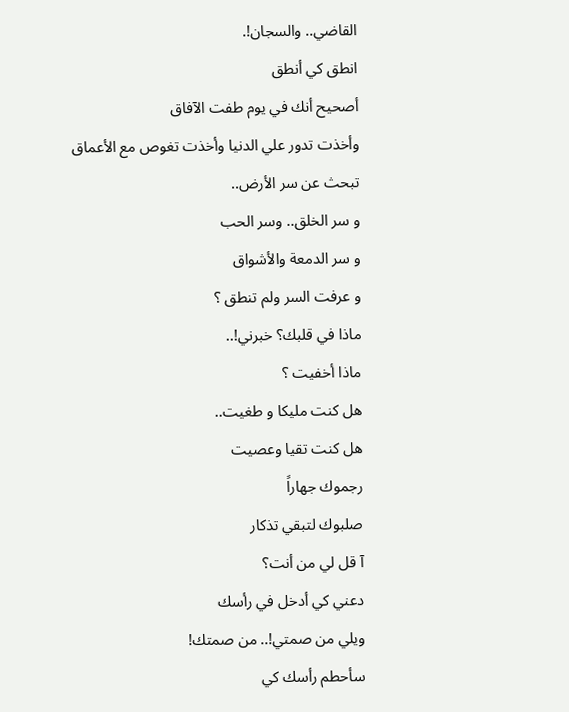القاضي.. والسجان!.
انطق كي أنطق
أصحيح أنك في يوم طفت الآفاق
وأخذت تدور علي الدنيا وأخذت تغوص مع الأعماق
تبحث عن سر الأرض..
و سر الخلق.. وسر الحب
و سر الدمعة والأشواق
و عرفت السر ولم تنطق ؟
ماذا في قلبك؟ خبرني!..
ماذا أخفيت ؟
هل كنت مليكا و طغيت..
هل كنت تقيا وعصيت
رجموك جهاراً
صلبوك لتبقي تذكار
آ قل لي من أنت؟
دعني كي أدخل في رأسك
ويلي من صمتي!.. من صمتك!
سأحطم رأسك كي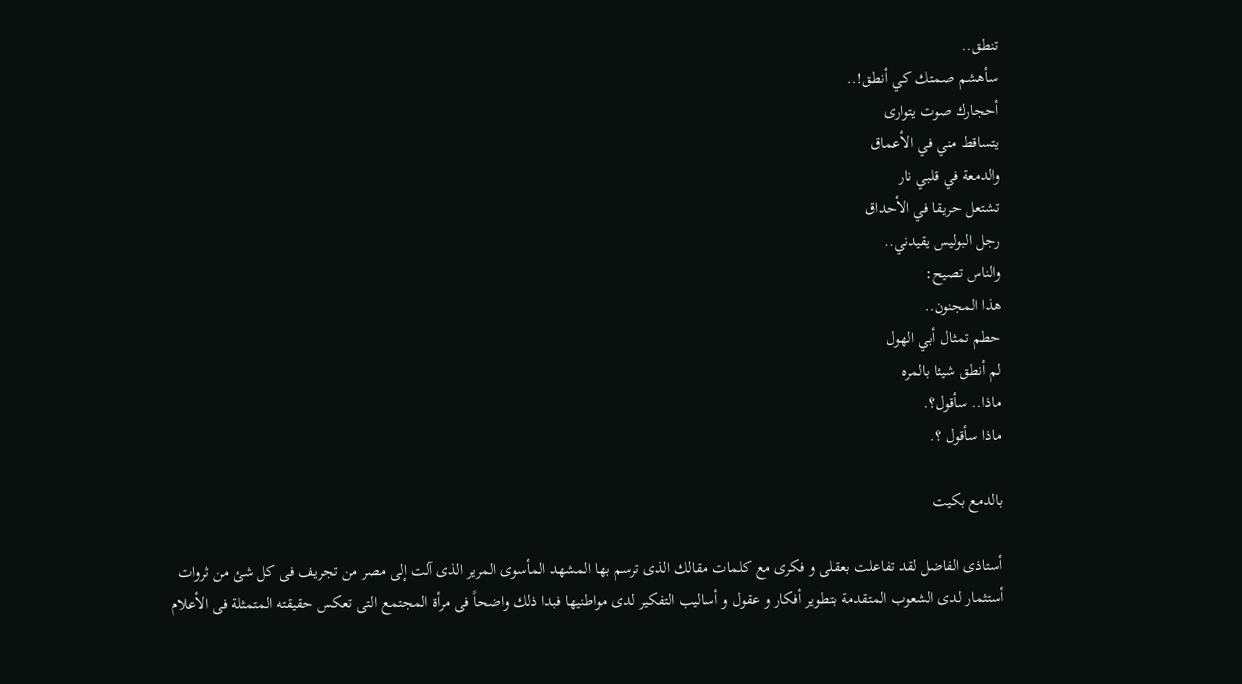تنطق..
سأهشم صمتك كي أنطق!..
أحجارك صوت يتوارى
يتساقط مني في الأعماق
والدمعة في قلبي نار
تشتعل حريقا في الأحداق
رجل البوليس يقيدني..
والناس تصيح:
هذا المجنون..
حطم تمثال أبي الهول
لم أنطق شيئا بالمره
ماذا.. سأقول؟.
ماذا سأقول ؟.

بالدمع بكيت

أستاذى الفاضل لقد تفاعلت بعقلى و فكرى مع كلمات مقالك الذى ترسم بها المشهد المأسوى المرير الذى آلت إلى مصر من تجريف فى كل شئ من ثروات أستثمار لدى الشعوب المتقدمة بتطوير أفكار و عقول و أساليب التفكير لدى مواطنيها فبدا ذلك واضحاً فى مرأة المجتمع التى تعكس حقيقته المتمثلة فى الأعلام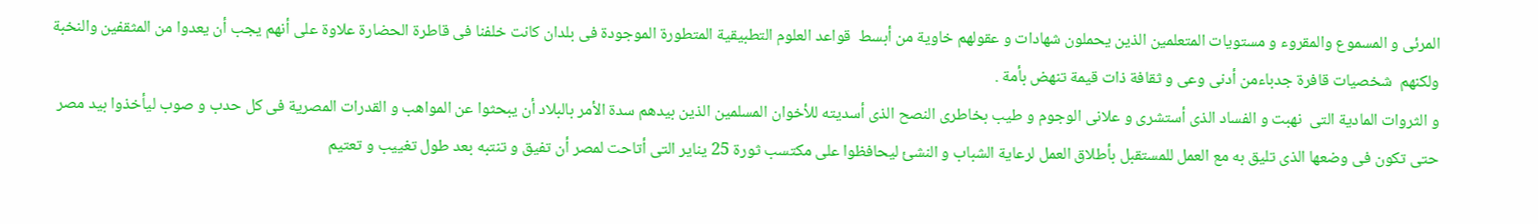المرئى و المسموع والمقروء و مستويات المتعلمين الذين يحملون شهادات و عقولهم خاوية من أبسط  قواعد العلوم التطبيقية المتطورة الموجودة فى بلدان كانت خلفنا فى قاطرة الحضارة علاوة على أنهم يجب أن يعدوا من المثقفين والنخبة ولكنهم  شخصيات قافرة جدباءمن أدنى وعى و ثقافة ذات قيمة تنهض بأمة .
و الثروات المادية التى  نهبت و الفساد الذى أستشرى و علانى الوجوم و طيب بخاطرى النصح الذى أسديته للأخوان المسلمين الذين بيدهم سدة الأمر بالبلاد أن يبحثوا عن المواهب و القدرات المصرية فى كل حدب و صوب ليأخذوا بيد مصر حتى تكون فى وضعها الذى تليق به مع العمل للمستقبل بأطلاق العمل لرعاية الشباب و النشئ ليحافظوا على مكتسب ثورة 25 يناير التى أتاحت لمصر أن تفيق و تنتبه بعد طول تغييب و تعتيم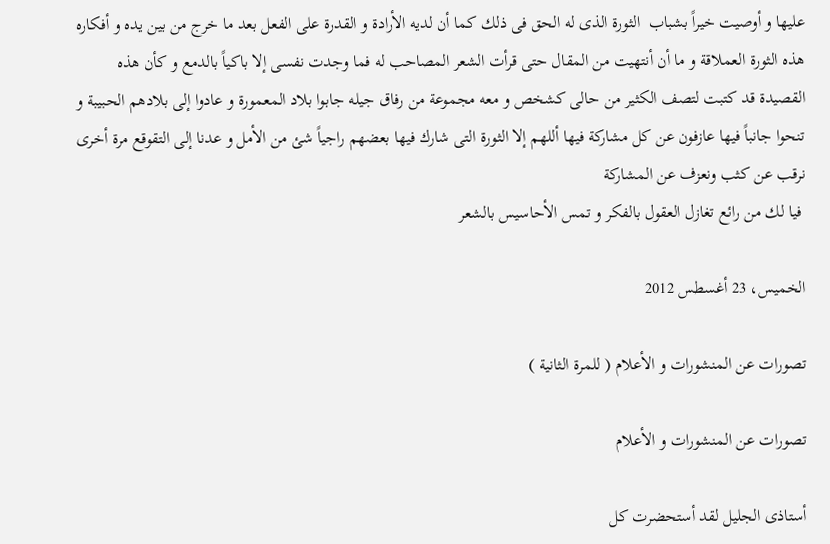عليها و أوصيت خيراً بشباب  الثورة الذى له الحق فى ذلك كما أن لديه الأرادة و القدرة على الفعل بعد ما خرج من بين يده و أفكاره هذه الثورة العملاقة و ما أن أنتهيت من المقال حتى قرأت الشعر المصاحب له فما وجدت نفسى إلا باكياً بالدمع و كأن هذه القصيدة قد كتبت لتصف الكثير من حالى كشخص و معه مجموعة من رفاق جيله جابوا بلاد المعمورة و عادوا إلى بلادهم الحبيبة و تنحوا جانباً فيها عازفون عن كل مشاركة فيها أللهم إلا الثورة التى شارك فيها بعضهم راجياً شئ من الأمل و عدنا إلى التقوقع مرة أخرى نرقب عن كثب ونعزف عن المشاركة
 فيا لك من رائع تغازل العقول بالفكر و تمس الأحاسيس بالشعر

الخميس، 23 أغسطس 2012

تصورات عن المنشورات و الأعلام ( للمرة الثانية )

تصورات عن المنشورات و الأعلام

أستاذى الجليل لقد أستحضرت كل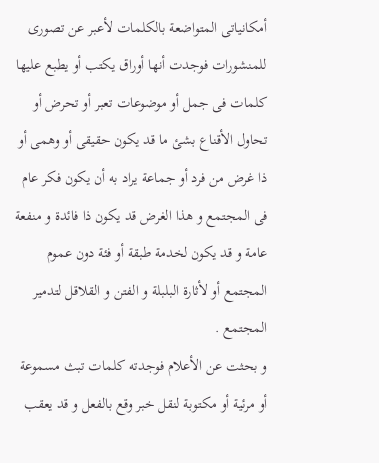أمكانياتى المتواضعة بالكلمات لأعبر عن تصورى للمنشورات فوجدت أنها أوراق يكتب أو يطبع عليها كلمات فى جمل أو موضوعات تعبر أو تحرض أو تحاول الأقناع بشئ ما قد يكون حقيقى أو وهمى أو ذا غرض من فرد أو جماعة يراد به أن يكون فكر عام فى المجتمع و هذا الغرض قد يكون ذا فائدة و منفعة عامة و قد يكون لخدمة طبقة أو فئة دون عموم المجتمع أو لأثارة البلبلة و الفتن و القلاقل لتدمير المجتمع .
و بحثت عن الأعلام فوجدته كلمات تبث مسموعة أو مرئية أو مكتوبة لنقل خبر وقع بالفعل و قد يعقب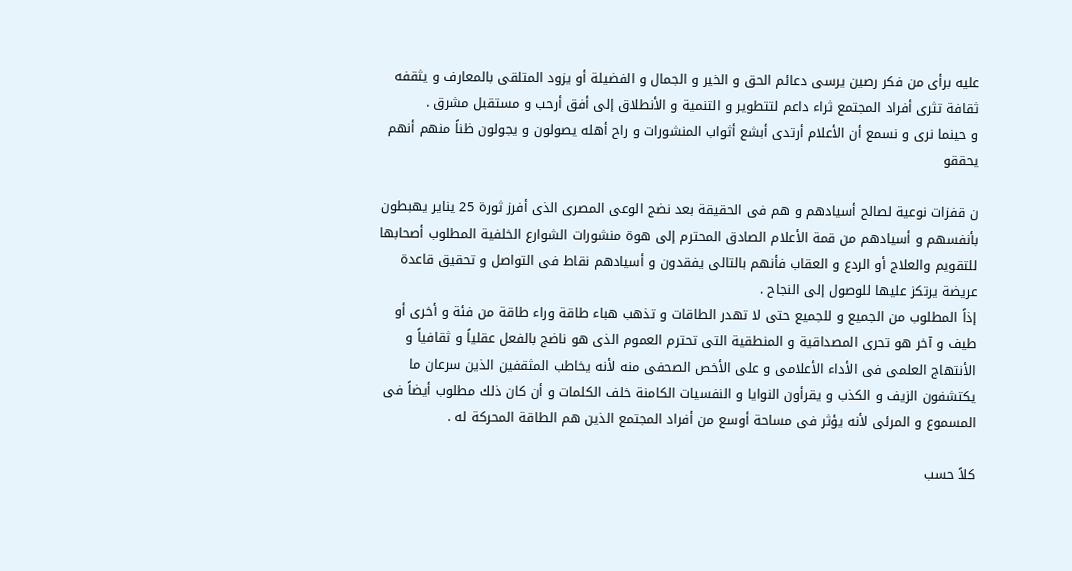عليه برأى من فكر رصين يرسى دعائم الحق و الخير و الجمال و الفضيلة أو يزود المتلقى بالمعارف و يثقفه ثقافة تثرى أفراد المجتمع ثراء داعم لتتطوير و التنمية و الأنطلاق إلى أفق أرحب و مستقبل مشرق .
و حينما نرى و نسمع أن الأعلام أرتدى أبشع أثواب المنشورات و راح أهله يصولون و يجولون ظناً منهم أنهم يحققو

ن قفزات نوعية لصالح أسيادهم و هم فى الحقيقة بعد نضج الوعى المصرى الذى أفرز ثورة 25 يناير يهبطون بأنفسهم و أسيادهم من قمة الأعلام الصادق المحترم إلى هوة منشورات الشوارع الخلفية المطلوب أصحابها للتقويم والعلاج أو الردع و العقاب فأنهم بالتالى يفقدون و أسيادهم نقاط فى التواصل و تحقيق قاعدة عريضة يرتكز عليها للوصول إلى النجاح .
إذاً المطلوب من الجميع و للجميع حتى لا تهدر الطاقات و تذهب هباء طاقة وراء طاقة من فئة و أخرى أو طيف و آخر هو تحرى المصداقية و المنطقية التى تحترم العموم الذى هو ناضج بالفعل عقلياً و ثقافياً و الأنتهاج العلمى فى الأداء الأعلامى و على الأخص الصحفى منه لأنه يخاطب المثقفين الذين سرعان ما يكتشفون الزيف و الكذب و يقرأون النوايا و النفسيات الكامنة خلف الكلمات و أن كان ذلك مطلوب أيضاً فى المسموع و المرئى لأنه يؤثر فى مساحة أوسع من أفراد المجتمع الذين هم الطاقة المحركة له .

كلاً حسب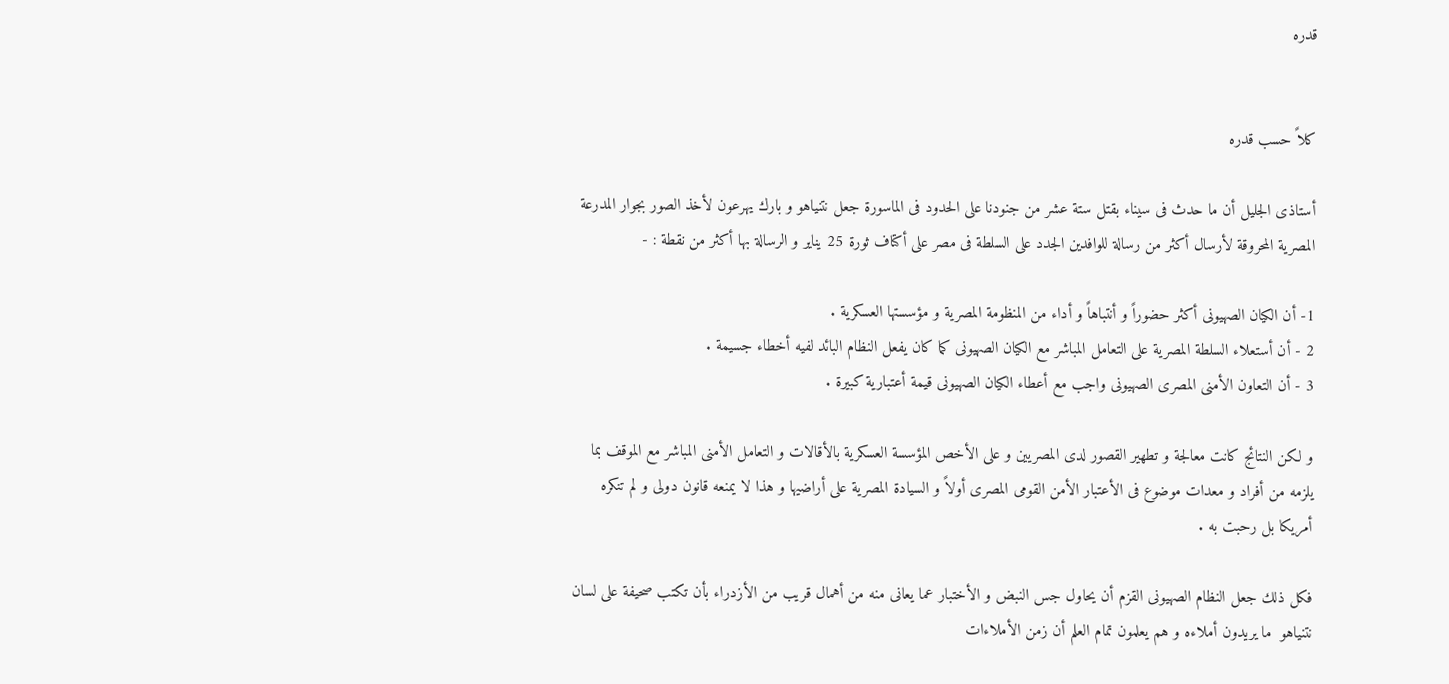قدره


كلاً حسب قدره

أستاذى الجليل أن ما حدث فى سيناء بقتل ستة عشر من جنودنا على الحدود فى الماسورة جعل نتنياهو و بارك يهرعون لأخذ الصور بجوار المدرعة المصرية المحروقة لأرسال أكثر من رسالة للوافدين الجدد على السلطة فى مصر على أكتاف ثورة 25 يناير و الرسالة بها أكثر من نقطة : -

1- أن الكيان الصهيونى أكثر حضوراً و أنتباهاً و أداء من المنظومة المصرية و مؤسستها العسكرية .
2 - أن أستعلاء السلطة المصرية على التعامل المباشر مع الكيان الصهيونى كما كان يفعل النظام البائد لفيه أخطاء جسيمة .
3 - أن التعاون الأمنى المصرى الصهيونى واجب مع أعطاء الكيان الصهيونى قيمة أعتبارية كبيرة .

و لكن النتائج كانت معالجة و تطهير القصور لدى المصريين و على الأخص المؤسسة العسكرية بالأقالات و التعامل الأمنى المباشر مع الموقف بما يلزمه من أفراد و معدات موضوع فى الأعتبار الأمن القومى المصرى أولاً و السيادة المصرية على أراضيها و هذا لا يمنعه قانون دولى و لم تنكره أمريكا بل رحبت به .

فكل ذلك جعل النظام الصهيونى القزم أن يحاول جس النبض و الأختبار عما يعانى منه من أهمال قريب من الأزدراء بأن تكتب صحيفة على لسان نتنياهو  ما يريدون أملاءه و هم يعلمون تمام العلم أن زمن الأملاءات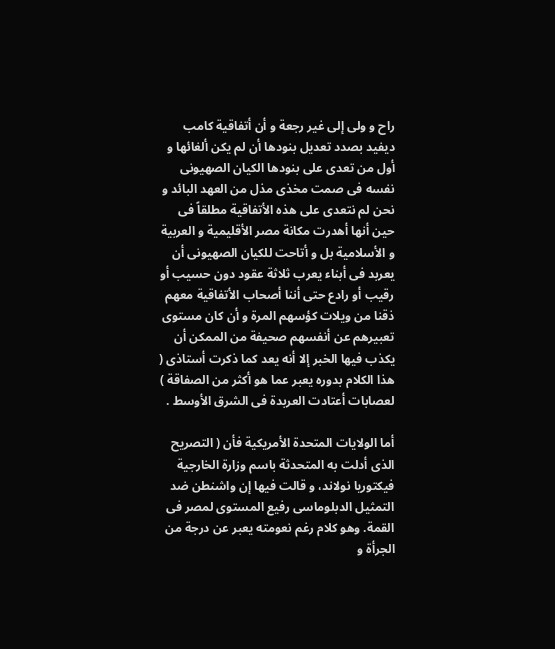راح و ولى إلى غير رجعة و أن أتفاقية كامب ديفيد بصدد تعديل بنودها أن لم يكن ألغائها و أول من تعدى على بنودها الكيان الصهيونى نفسه فى صمت مخذى مذل من العهد البائد و نحن لم نتعدى على هذه الأتفاقية مطلقاً فى حين أنها أهدرت مكانة مصر الأقليمية و العربية و الأسلامية بل و أتاحت للكيان الصهيونى أن يعربد فى أبناء يعرب ثلاثة عقود دون حسيب أو رقيب أو رادع حتى أننا أصحاب الأتفاقية معهم ذقنا من ويلات كؤسهم المرة و أن كان مستوى تعبيرهم عن أنفسهم صحيفة من الممكن أن يكذب فيها الخبر إلا أنه يعد كما ذكرت أستاذى ( هذا الكلام بدوره يعبر عما هو أكثر من الصفاقة ) لعصابات أعتادت العربدة فى الشرق الأوسط .

أما الولايات المتحدة الأمريكية فأن ( التصريح الذى أدلت به المتحدثة باسم وزارة الخارجية فيكتوريا نولاند، و قالت فيها إن واشنطن ضد التمثيل الدبلوماسى رفيع المستوى لمصر فى القمة. وهو كلام رغم نعومته يعبر عن درجة من الجرأة و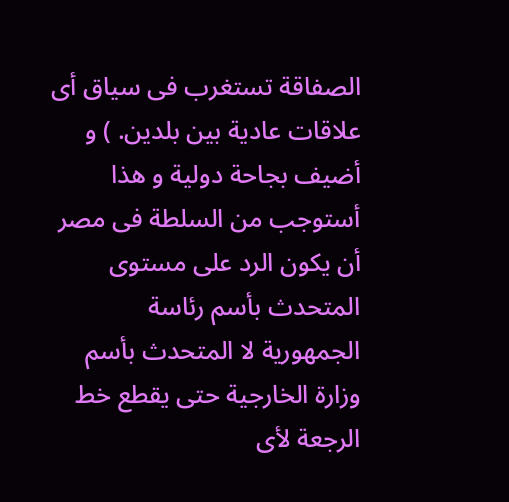الصفاقة تستغرب فى سياق أى علاقات عادية بين بلدين. ) و أضيف بجاحة دولية و هذا أستوجب من السلطة فى مصر أن يكون الرد على مستوى المتحدث بأسم رئاسة الجمهورية لا المتحدث بأسم وزارة الخارجية حتى يقطع خط الرجعة لأى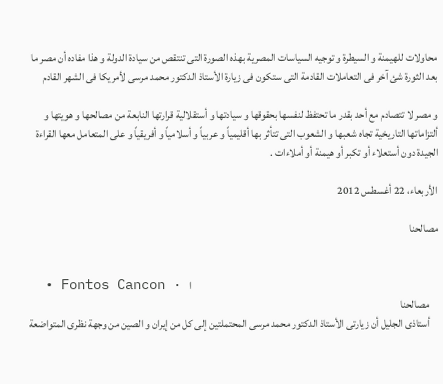محاولات للهيمنة و السيطرة و توجيه السياسات المصرية بهذه الصورة التى تنتقص من سيادة الدولة و هذا مفاده أن مصر ما بعد الثورة شئ آخر فى التعاملات القادمة التى ستكون فى زيارة الأستاذ الدكتور محمد مرسى لأمريكا فى الشهر القادم

و مصر لا تتصادم مع أحد بقدر ما تحتفظ لنفسها بحقوقها و سيادتها و أستقلالية قرارتها النابعة من مصالحها و هويتها و ألتزاماتها التاريخية تجاه شعبها و الشعوب التى تتأثر بها أقليمياً و عربياً و أسلامياً و أفريقياً و على المتعامل معها القراءة الجيدة دون أستعلاء أو تكبر أو هيمنة أو أملاءات .

الأربعاء، 22 أغسطس 2012

مصالحنا


  • Fontos Cancon · ا
    مصالحنا
    أستاذى الجليل أن زيارتى الأستاذ الدكتور محمد مرسى المحتملتين إلى كل من إيران و الصين من وجهة نظرى المتواضعة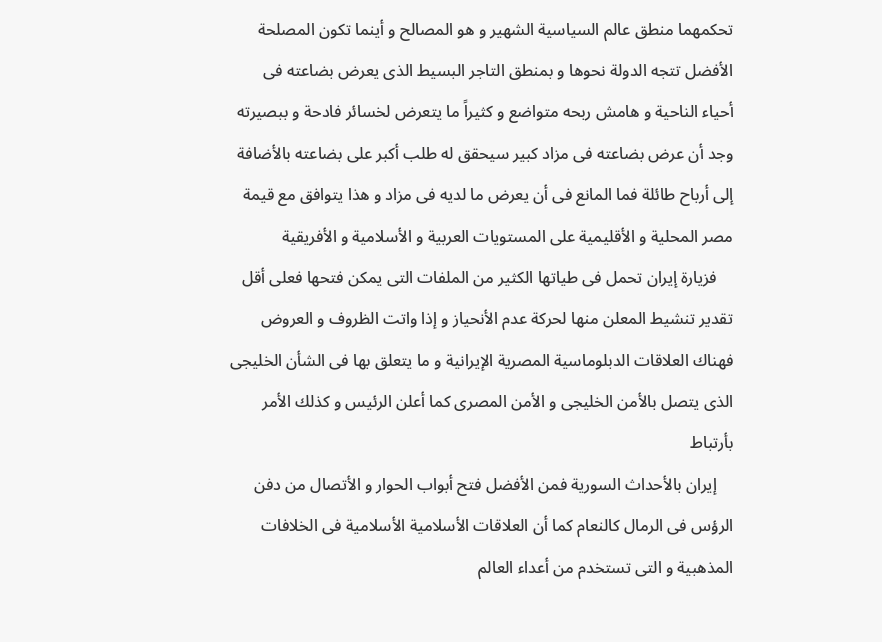تحكمهما منطق عالم السياسية الشهير و هو المصالح و أينما تكون المصلحة الأفضل تتجه الدولة نحوها و بمنطق التاجر البسيط الذى يعرض بضاعته فى أحياء الناحية و هامش ربحه متواضع و كثيراً ما يتعرض لخسائر فادحة و ببصيرته وجد أن عرض بضاعته فى مزاد كبير سيحقق له طلب أكبر على بضاعته بالأضافة إلى أرباح طائلة فما المانع فى أن يعرض ما لديه فى مزاد و هذا يتوافق مع قيمة مصر المحلية و الأقليمية على المستويات العربية و الأسلامية و الأفريقية
    فزيارة إيران تحمل فى طياتها الكثير من الملفات التى يمكن فتحها فعلى أقل تقدير تنشيط المعلن منها لحركة عدم الأنحياز و إذا واتت الظروف و العروض فهناك العلاقات الدبلوماسية المصرية الإيرانية و ما يتعلق بها فى الشأن الخليجى الذى يتصل بالأمن الخليجى و الأمن المصرى كما أعلن الرئيس و كذلك الأمر بأرتباط
    إيران بالأحداث السورية فمن الأفضل فتح أبواب الحوار و الأتصال من دفن الرؤس فى الرمال كالنعام كما أن العلاقات الأسلامية الأسلامية فى الخلافات المذهبية و التى تستخدم من أعداء العالم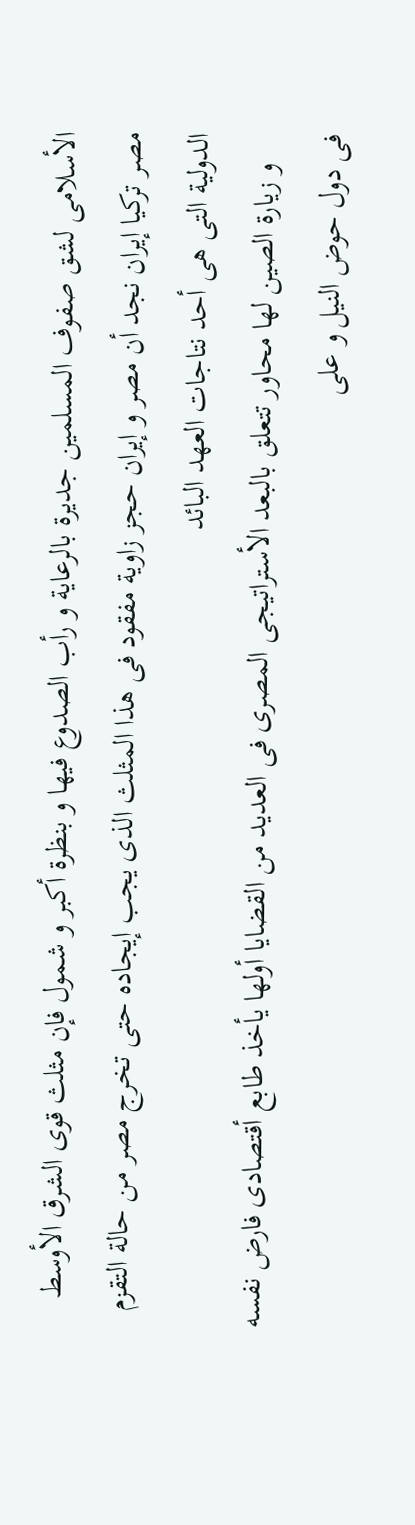الأسلامى لشق صفوف المسلمين جديرة بالرعاية و رأب الصدوع فيها و بنظرة أكبر و شمول فإن مثلث قوى الشرق الأوسط مصر تركيا إيران نجد أن مصر و إيران حجز زاوية مفقود فى هذا المثلث الذى يجب إيجاده حتى تخرج مصر من حالة التقزم الدولية التى هى أحد نتاجات العهد البائد
    و زيارة الصين لها محاور تتعلق بالبعد الأستراتيجى المصرى فى العديد من القضايا أولها يأخذ طابع أقتصادى فارض نفسه فى دول حوض النيل و على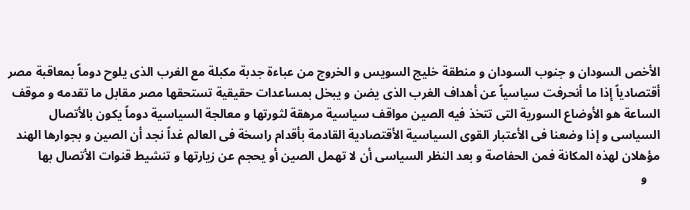الأخص السودان و جنوب السودان و منطقة خليج السويس و الخروج من عباءة جدبة مكبلة مع الغرب الذى يلوح دوماً بمعاقبة مصر أقتصادياً إذا ما أنحرفت سياسياً عن أهداف الغرب الذى يضن و يبخل بمساعدات حقيقية تستحقها مصر مقابل ما تقدمه و موقف الساعة هو الأوضاع السورية التى تتخذ فيه الصين مواقف سياسية مرهقة لثورتها و معالجة السياسية دوماً يكون بالأتصال السياسى و إذا وضعنا فى الأعتبار القوى السياسية الأقتصادية القادمة بأقدام راسخة فى العالم غداً نجد أن الصين و بجوارها الهند مؤهلان لهذه المكانة فمن الحفاصة و بعد النظر السياسى أن لا تهمل الصين أو يحجم عن زيارتها و تنشيط قنوات الأتصال بها
    و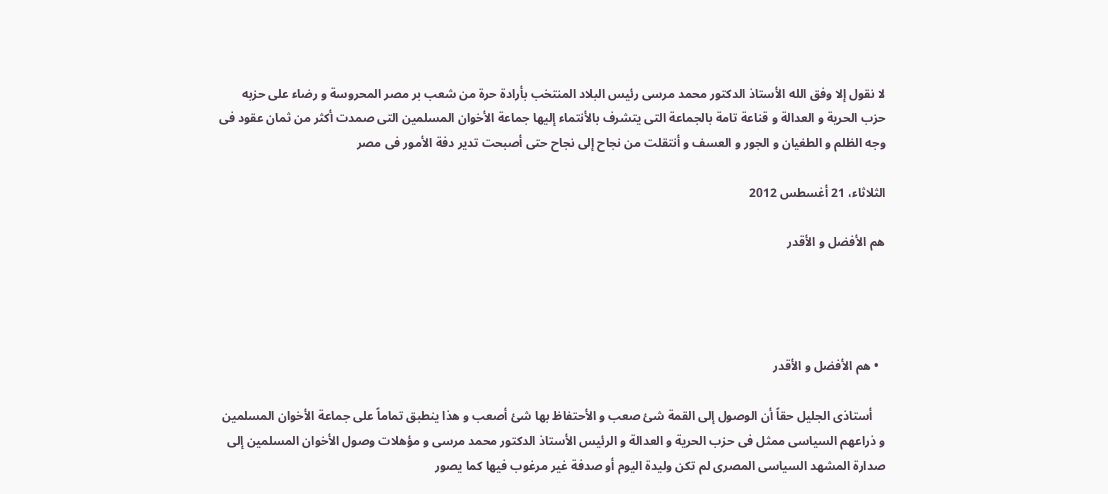لا نقول إلا وفق الله الأستاذ الدكتور محمد مرسى رئيس البلاد المنتخب بأرادة حرة من شعب بر مصر المحروسة و رضاء على حزبه حزب الحرية و العدالة و قناعة تامة بالجماعة التى يتشرف بالأنتماء إليها جماعة الأخوان المسلمين التى صمدت أكثر من ثمان عقود فى وجه الظلم و الطغيان و الجور و العسف و أنتقلت من نجاح إلى نجاح حتى أصبحت تدير دفة الأمور فى مصر

الثلاثاء، 21 أغسطس 2012

هم الأفضل و الأقدر




  • هم الأفضل و الأقدر

    أستاذى الجليل حقاً أن الوصول إلى القمة شئ صعب و الأحتفاظ بها شئ أصعب و هذا ينطبق تماماً على جماعة الأخوان المسلمين و ذراعهم السياسى ممثل فى حزب الحرية و العدالة و الرئيس الأستاذ الدكتور محمد مرسى و مؤهلات وصول الأخوان المسلمين إلى صدارة المشهد السياسى المصرى لم تكن وليدة اليوم أو صدفة غير مرغوب فيها كما يصور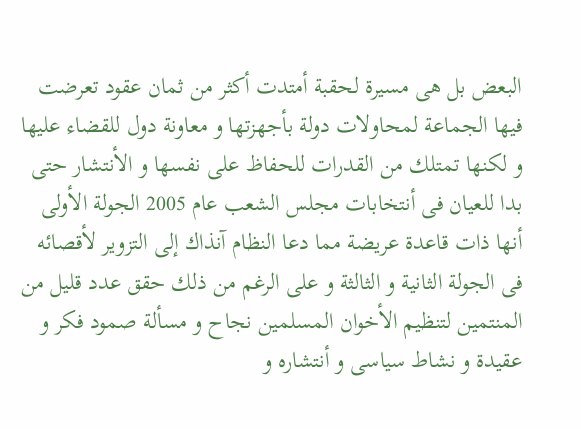البعض بل هى مسيرة لحقبة أمتدت أكثر من ثمان عقود تعرضت فيها الجماعة لمحاولات دولة بأجهزتها و معاونة دول للقضاء عليها و لكنها تمتلك من القدرات للحفاظ على نفسها و الأنتشار حتى بدا للعيان فى أنتخابات مجلس الشعب عام 2005 الجولة الأولى أنها ذات قاعدة عريضة مما دعا النظام آنذاك إلى التزوير لأقصائه فى الجولة الثانية و الثالثة و على الرغم من ذلك حقق عدد قليل من المنتمين لتنظيم الأخوان المسلمين نجاح و مسألة صمود فكر و عقيدة و نشاط سياسى و أنتشاره و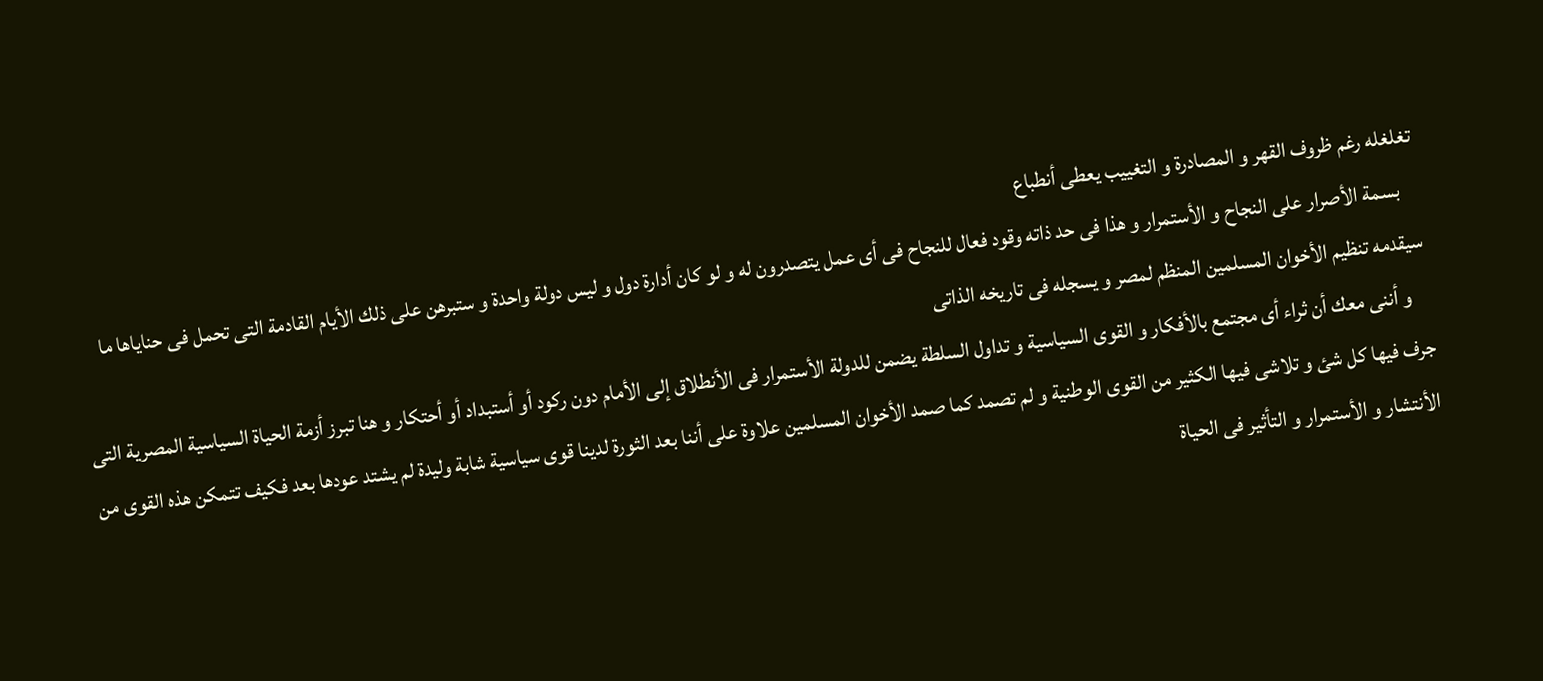تغلغله رغم ظروف القهر و المصادرة و التغييب يعطى أنطباع
    بسمة الأصرار على النجاح و الأستمرار و هذا فى حد ذاته وقود فعال للنجاح فى أى عمل يتصدرون له و لو كان أدارة دول و ليس دولة واحدة و ستبرهن على ذلك الأيام القادمة التى تحمل فى حناياها ما سيقدمه تنظيم الأخوان المسلمين المنظم لمصر و يسجله فى تاريخه الذاتى
    و أننى معك أن ثراء أى مجتمع بالأفكار و القوى السياسية و تداول السلطة يضمن للدولة الأستمرار فى الأنطلاق إلى الأمام دون ركود أو أستبداد أو أحتكار و هنا تبرز أزمة الحياة السياسية المصرية التى جرف فيها كل شئ و تلاشى فيها الكثير من القوى الوطنية و لم تصمد كما صمد الأخوان المسلمين علاوة على أننا بعد الثورة لدينا قوى سياسية شابة وليدة لم يشتد عودها بعد فكيف تتمكن هذه القوى من الأنتشار و الأستمرار و التأثير فى الحياة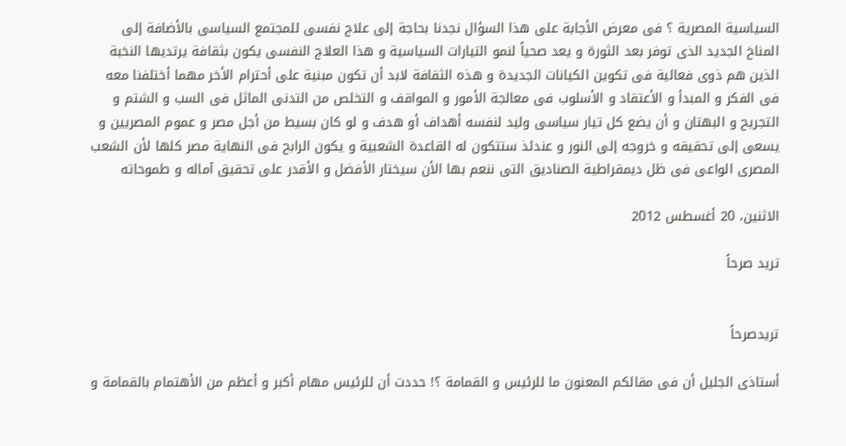السياسية المصرية ؟ فى معرض الأجابة على هذا السؤال نجدنا بحاجة إلى علاج نفسى للمجتمع السياسى بالأضافة إلى المناخ الجديد الذى توفر بعد الثورة و يعد صحياً لنمو التيارات السياسية و هذا العلاج النفسى يكون بثقافة يرتديها النخبة الذين هم ذوى فعالية فى تكوين الكيانات الجديدة و هذه الثقافة لابد أن تكون مبنية على أحترام الأخر مهما أختلفنا معه فى الفكر و المبدأ و الأعتقاد و الأسلوب فى معالجة الأمور و المواقف و التخلص من التدنى الماثل فى السب و الشتم و التجريح و البهتان و أن يضع كل تيار سياسى وليد لنفسه أهداف أو هدف و لو كان بسيط من أجل مصر و عموم المصريين و يسعى إلى تحقيقه و خروجه إلى النور و عندئذ ستتكون له القاعدة الشعبية و يكون الرابح فى النهاية مصر كلها لأن الشعب المصرى الواعى فى ظل ديمقراطية الصناديق التى ننعم بها الأن سيختار الأفضل و الأقدر على تحقيق آماله و طموحاته

الاثنين، 20 أغسطس 2012

تريد صرحاً


تريدصرحاً

أستاذى الجليل أن فى مقالكم المعنون ما للرئيس و القمامة ؟! حددت أن للرئيس مهام أكبر و أعظم من الأهتمام بالقمامة و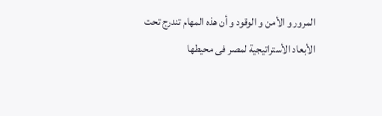المرور و الأمن و الوقود و أن هذه المهام تندرج تحت الأبعاد الأستراتيجية لمصر فى محيطها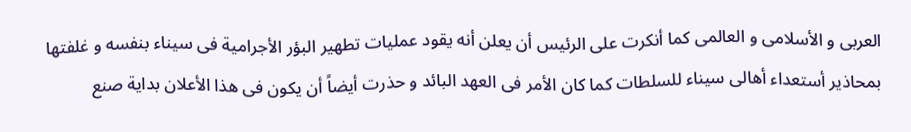العربى و الأسلامى و العالمى كما أنكرت على الرئيس أن يعلن أنه يقود عمليات تطهير البؤر الأجرامية فى سيناء بنفسه و غلفتها بمحاذير أستعداء أهالى سيناء للسلطات كما كان الأمر فى العهد البائد و حذرت أيضاً أن يكون فى هذا الأعلان بداية صنع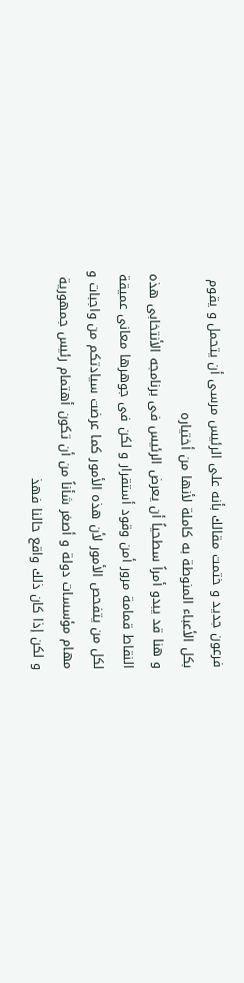فرعون جديد و ختمت مقالك بأنه على الرئيس مرسى أن يتحمل و يقوم بكل الأعباء المنوطة به كاملة لأنها من أختياره
و هنا قد يبدو أمراً سطحياً أن يعرض الرئيس فى برنامجه الأنتخابى هذه النقاط قمامة مرور أمن وقود أستقرار و لكن فى جوهرها معانى عميقة لكل من يتفحص الأمور لأن هذه الأمور كما عرضت سيادتكم من واجبات و مهام مؤسسات دولة و أصغر شأناً من أن تكون أهتمام رئيس جمهورية و لكن إذا كان ذلك واقع حالنا فهذ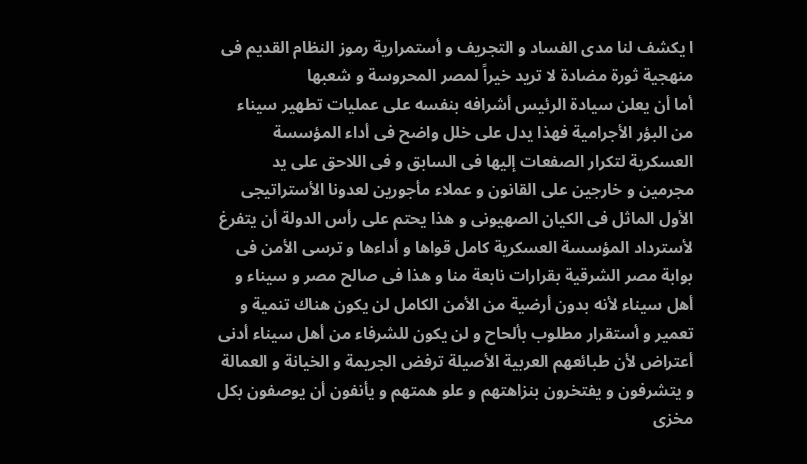ا يكشف لنا مدى الفساد و التجريف و أستمرارية رموز النظام القديم فى منهجية ثورة مضادة لا تريد خيراً لمصر المحروسة و شعبها
أما أن يعلن سيادة الرئيس أشرافه بنفسه على عمليات تطهير سيناء من البؤر الأجرامية فهذا يدل على خلل واضح فى أداء المؤسسة العسكرية لتكرار الصفعات إليها فى السابق و فى اللاحق على يد مجرمين و خارجين على القانون و عملاء مأجورين لعدونا الأستراتيجى الأول الماثل فى الكيان الصهيونى و هذا يحتم على رأس الدولة أن يتفرغ لأسترداد المؤسسة العسكرية كامل قواها و أداءها و ترسى الأمن فى بوابة مصر الشرقية بقرارات نابعة منا و هذا فى صالح مصر و سيناء و أهل سيناء لأنه بدون أرضية من الأمن الكامل لن يكون هناك تنمية و تعمير و أستقرار مطلوب بألحاح و لن يكون للشرفاء من أهل سيناء أدنى أعتراض لأن طبائعهم العربية الأصيلة ترفض الجريمة و الخيانة و العمالة و يتشرفون و يفتخرون بنزاهتهم و علو همتهم و يأنفون أن يوصفون بكل مخزى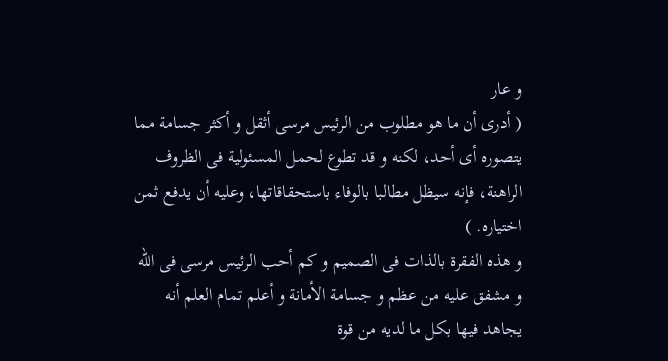و عار
( أدرى أن ما هو مطلوب من الرئيس مرسى أثقل و أكثر جسامة مما يتصوره أى أحد، لكنه و قد تطوع لحمل المسئولية فى الظروف الراهنة، فإنه سيظل مطالبا بالوفاء باستحقاقاتها، وعليه أن يدفع ثمن اختياره. )
و هذه الفقرة بالذات فى الصميم و كم أحب الرئيس مرسى فى الله و مشفق عليه من عظم و جسامة الأمانة و أعلم تمام العلم أنه يجاهد فيها بكل ما لديه من قوة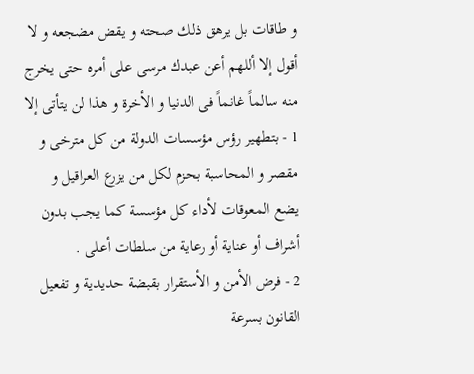و طاقات بل يرهق ذلك صحته و يقض مضجعه و لا أقول إلا أللهم أعن عبدك مرسى على أمره حتى يخرج منه سالماً غانماً فى الدنيا و الأخرة و هذا لن يتأتى إلا
1 - بتطهير رؤس مؤسسات الدولة من كل مترخى و مقصر و المحاسبة بحزم لكل من يزرع العراقيل و يضع المعوقات لأداء كل مؤسسة كما يجب بدون أشراف أو عناية أو رعاية من سلطات أعلى .
2 - فرض الأمن و الأستقرار بقبضة حديدية و تفعيل القانون بسرعة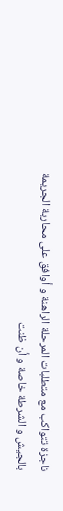ناجزة تتواكب مع متطلبات المرحلة الراهنة و أوافق على محاربة الجريمة بالجيش و الشرطة خاصة و أن ظنت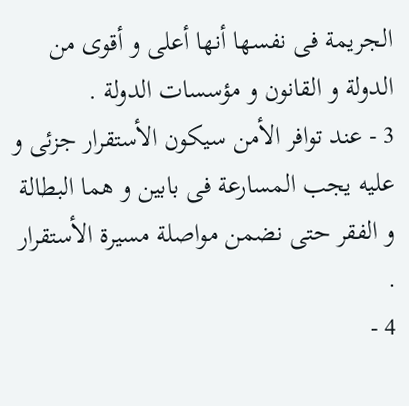الجريمة فى نفسها أنها أعلى و أقوى من الدولة و القانون و مؤسسات الدولة .
3 - عند توافر الأمن سيكون الأستقرار جزئى و عليه يجب المسارعة فى بابين و هما البطالة و الفقر حتى نضمن مواصلة مسيرة الأستقرار .
4 -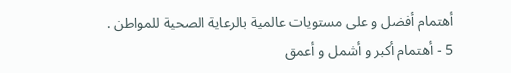أهتمام أفضل و على مستويات عالمية بالرعاية الصحية للمواطن .
5 - أهتمام أكبر و أشمل و أعمق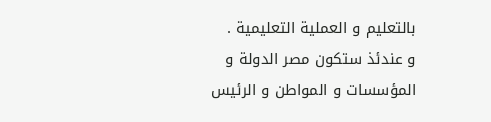بالتعليم و العملية التعليمية .
و عندئذ ستكون مصر الدولة و المؤسسات و المواطن و الرئيس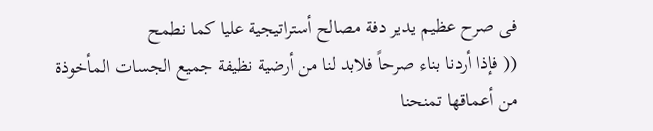فى صرح عظيم يدير دفة مصالح أستراتيجية عليا كما نطمح
(( فإذا أردنا بناء صرحاً فلابد لنا من أرضية نظيفة جميع الجسات المأخوذة من أعماقها تمنحنا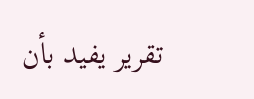تقرير يفيد بأن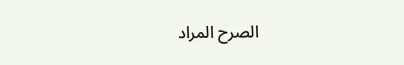الصرح المراد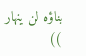بناؤه لن ينهار ))